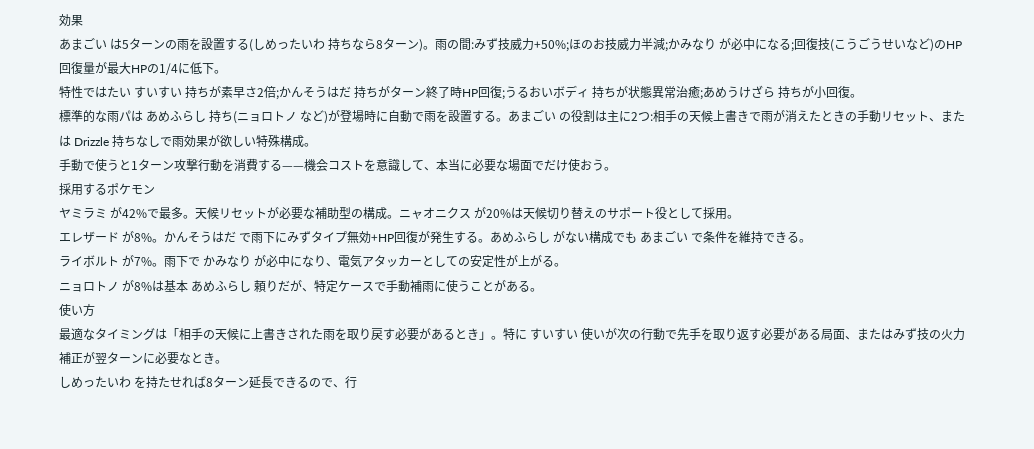効果
あまごい は5ターンの雨を設置する(しめったいわ 持ちなら8ターン)。雨の間:みず技威力+50%;ほのお技威力半減;かみなり が必中になる;回復技(こうごうせいなど)のHP回復量が最大HPの1/4に低下。
特性ではたい すいすい 持ちが素早さ2倍;かんそうはだ 持ちがターン終了時HP回復;うるおいボディ 持ちが状態異常治癒;あめうけざら 持ちが小回復。
標準的な雨パは あめふらし 持ち(ニョロトノ など)が登場時に自動で雨を設置する。あまごい の役割は主に2つ:相手の天候上書きで雨が消えたときの手動リセット、または Drizzle 持ちなしで雨効果が欲しい特殊構成。
手動で使うと1ターン攻撃行動を消費する——機会コストを意識して、本当に必要な場面でだけ使おう。
採用するポケモン
ヤミラミ が42%で最多。天候リセットが必要な補助型の構成。ニャオニクス が20%は天候切り替えのサポート役として採用。
エレザード が8%。かんそうはだ で雨下にみずタイプ無効+HP回復が発生する。あめふらし がない構成でも あまごい で条件を維持できる。
ライボルト が7%。雨下で かみなり が必中になり、電気アタッカーとしての安定性が上がる。
ニョロトノ が8%は基本 あめふらし 頼りだが、特定ケースで手動補雨に使うことがある。
使い方
最適なタイミングは「相手の天候に上書きされた雨を取り戻す必要があるとき」。特に すいすい 使いが次の行動で先手を取り返す必要がある局面、またはみず技の火力補正が翌ターンに必要なとき。
しめったいわ を持たせれば8ターン延長できるので、行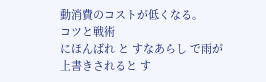動消費のコストが低くなる。
コツと戦術
にほんばれ と すなあらし で雨が上書きされると す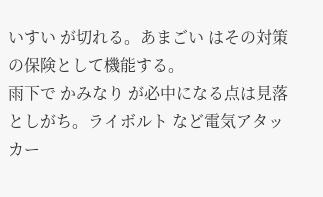いすい が切れる。あまごい はその対策の保険として機能する。
雨下で かみなり が必中になる点は見落としがち。ライボルト など電気アタッカー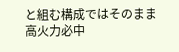と組む構成ではそのまま高火力必中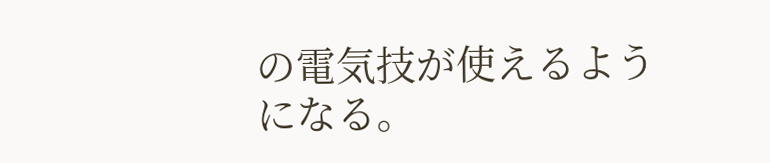の電気技が使えるようになる。